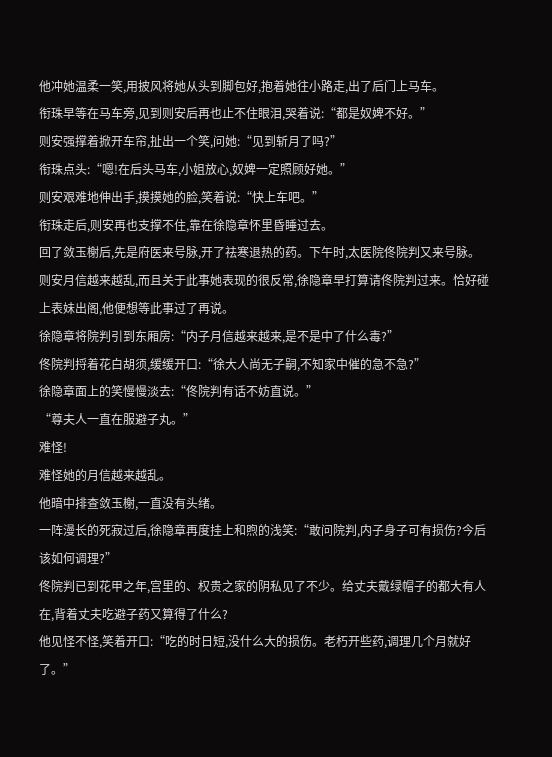他冲她温柔一笑,用披风将她从头到脚包好,抱着她往小路走,出了后门上马车。
衔珠早等在马车旁,见到则安后再也止不住眼泪,哭着说:“都是奴婢不好。”
则安强撑着掀开车帘,扯出一个笑,问她:“见到斩月了吗?”
衔珠点头:“嗯!在后头马车,小姐放心,奴婢一定照顾好她。”
则安艰难地伸出手,摸摸她的脸,笑着说:“快上车吧。”
衔珠走后,则安再也支撑不住,靠在徐隐章怀里昏睡过去。
回了敛玉榭后,先是府医来号脉,开了祛寒退热的药。下午时,太医院佟院判又来号脉。
则安月信越来越乱,而且关于此事她表现的很反常,徐隐章早打算请佟院判过来。恰好碰上表妹出阁,他便想等此事过了再说。
徐隐章将院判引到东厢房:“内子月信越来越来,是不是中了什么毒?”
佟院判捋着花白胡须,缓缓开口:“徐大人尚无子嗣,不知家中催的急不急?”
徐隐章面上的笑慢慢淡去:“佟院判有话不妨直说。”
“尊夫人一直在服避子丸。”
难怪!
难怪她的月信越来越乱。
他暗中排查敛玉榭,一直没有头绪。
一阵漫长的死寂过后,徐隐章再度挂上和煦的浅笑:“敢问院判,内子身子可有损伤?今后该如何调理?”
佟院判已到花甲之年,宫里的、权贵之家的阴私见了不少。给丈夫戴绿帽子的都大有人在,背着丈夫吃避子药又算得了什么?
他见怪不怪,笑着开口:“吃的时日短,没什么大的损伤。老朽开些药,调理几个月就好了。”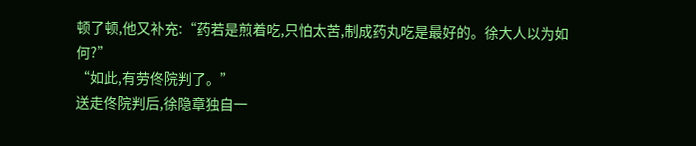顿了顿,他又补充:“药若是煎着吃,只怕太苦,制成药丸吃是最好的。徐大人以为如何?”
“如此,有劳佟院判了。”
送走佟院判后,徐隐章独自一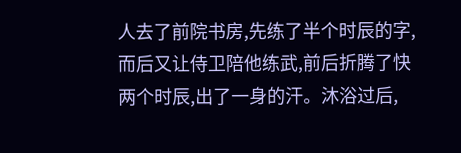人去了前院书房,先练了半个时辰的字,而后又让侍卫陪他练武,前后折腾了快两个时辰,出了一身的汗。沐浴过后,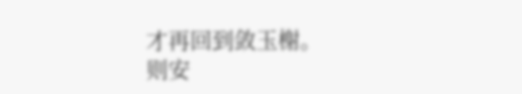才再回到敛玉榭。
则安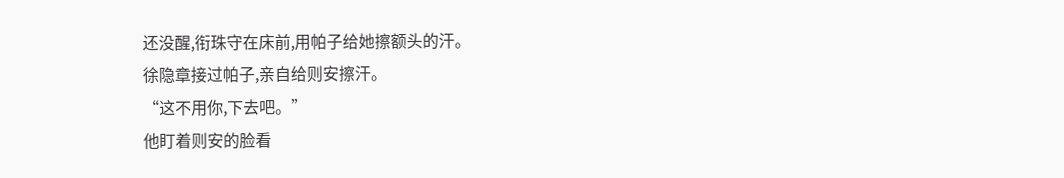还没醒,衔珠守在床前,用帕子给她擦额头的汗。
徐隐章接过帕子,亲自给则安擦汗。
“这不用你,下去吧。”
他盯着则安的脸看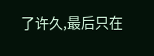了许久,最后只在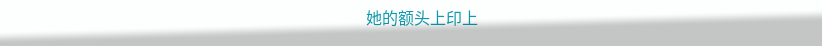她的额头上印上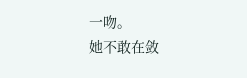一吻。
她不敢在敛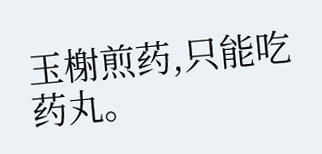玉榭煎药,只能吃药丸。